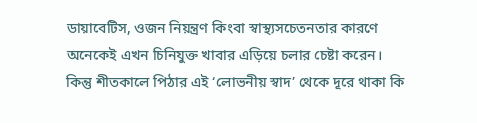ডায়াবেটিস, ওজন নিয়ন্ত্রণ কিংবা স্বাস্থ্যসচেতনতার কারণে অনেকেই এখন চিনিযুক্ত খাবার এড়িয়ে চলার চেষ্টা করেন। কিন্তু শীতকালে পিঠার এই ‘লোভনীয় স্বাদ’ থেকে দূরে থাকা কি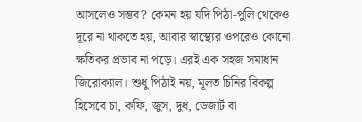আসলেও সম্ভব? কেমন হয় যদি পিঠা-পুলি থেকেও দূরে না থাকতে হয়, আবার স্বাস্থ্যের ওপরেও কোনো ক্ষতিকর প্রভাব না পড়ে। এরই এক সহজ সমাধান জিরোক্যাল। শুধু পিঠাই নয়, মূলত চিনির বিকল্প হিসেবে চা, কফি, জুস, দুধ, ডেজার্ট বা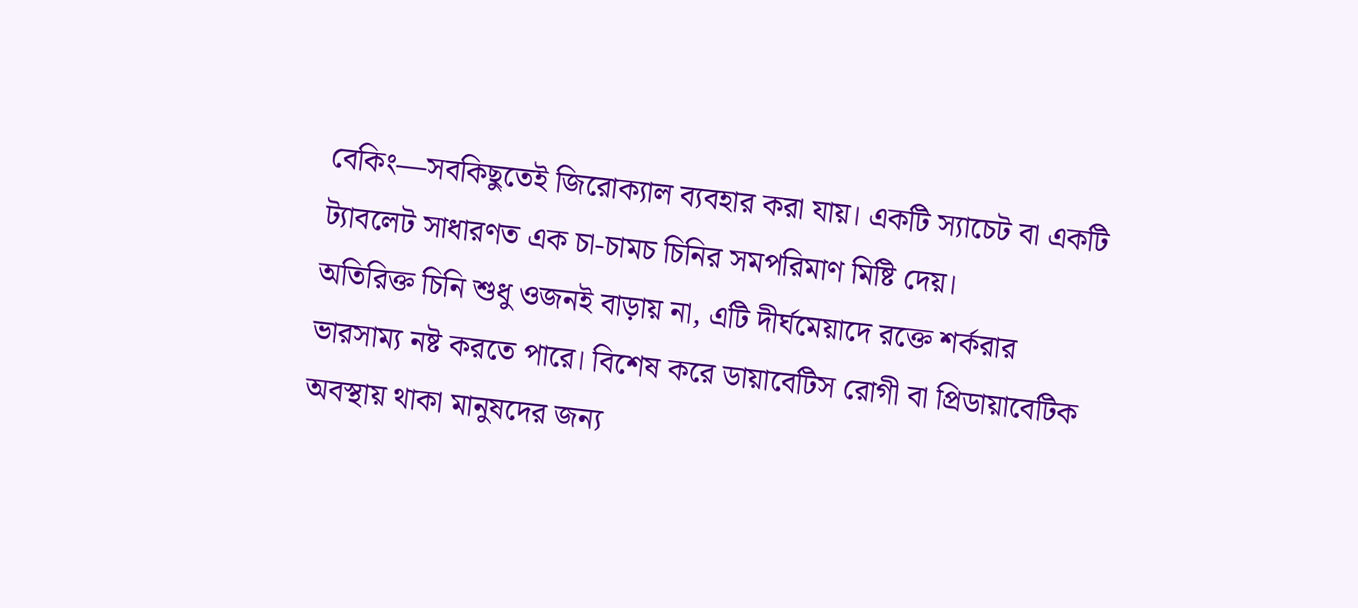বেকিং—সবকিছুতেই জিরোক্যাল ব্যবহার করা যায়। একটি স্যাচেট বা একটি ট্যাবলেট সাধারণত এক চা-চামচ চিনির সমপরিমাণ মিষ্টি দেয়।
অতিরিক্ত চিনি শুধু ওজনই বাড়ায় না, এটি দীর্ঘমেয়াদে রক্তে শর্করার ভারসাম্য নষ্ট করতে পারে। বিশেষ করে ডায়াবেটিস রোগী বা প্রিডায়াবেটিক অবস্থায় থাকা মানুষদের জন্য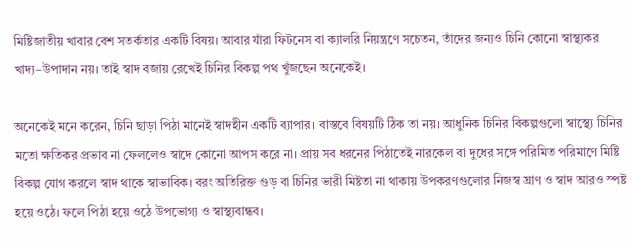মিষ্টিজাতীয় খাবার বেশ সতর্কতার একটি বিষয়। আবার যাঁরা ফিটনেস বা ক্যালরি নিয়ন্ত্রণে সচেতন, তাঁদের জন্যও চিনি কোনো স্বাস্থ্যকর খাদ্য–উপাদান নয়। তাই স্বাদ বজায় রেখেই চিনির বিকল্প পথ খুঁজছেন অনেকেই।

অনেকেই মনে করেন, চিনি ছাড়া পিঠা মানেই স্বাদহীন একটি ব্যাপার। বাস্তবে বিষয়টি ঠিক তা নয়। আধুনিক চিনির বিকল্পগুলো স্বাস্থ্যে চিনির মতো ক্ষতিকর প্রভাব না ফেললেও স্বাদে কোনো আপস করে না। প্রায় সব ধরনের পিঠাতেই নারকেল বা দুধের সঙ্গে পরিমিত পরিমাণে মিষ্টি বিকল্প যোগ করলে স্বাদ থাকে স্বাভাবিক। বরং অতিরিক্ত গুড় বা চিনির ভারী মিষ্টতা না থাকায় উপকরণগুলোর নিজস্ব ঘ্রাণ ও স্বাদ আরও স্পষ্ট হয়ে ওঠে। ফলে পিঠা হয়ে ওঠে উপভোগ্য ও স্বাস্থ্যবান্ধব।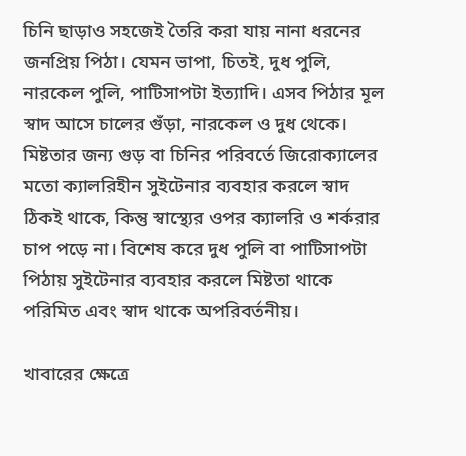চিনি ছাড়াও সহজেই তৈরি করা যায় নানা ধরনের জনপ্রিয় পিঠা। যেমন ভাপা, চিতই, দুধ পুলি, নারকেল পুলি, পাটিসাপটা ইত্যাদি। এসব পিঠার মূল স্বাদ আসে চালের গুঁড়া, নারকেল ও দুধ থেকে। মিষ্টতার জন্য গুড় বা চিনির পরিবর্তে জিরোক্যালের মতো ক্যালরিহীন সুইটেনার ব্যবহার করলে স্বাদ ঠিকই থাকে, কিন্তু স্বাস্থ্যের ওপর ক্যালরি ও শর্করার চাপ পড়ে না। বিশেষ করে দুধ পুলি বা পাটিসাপটা পিঠায় সুইটেনার ব্যবহার করলে মিষ্টতা থাকে পরিমিত এবং স্বাদ থাকে অপরিবর্তনীয়।

খাবারের ক্ষেত্রে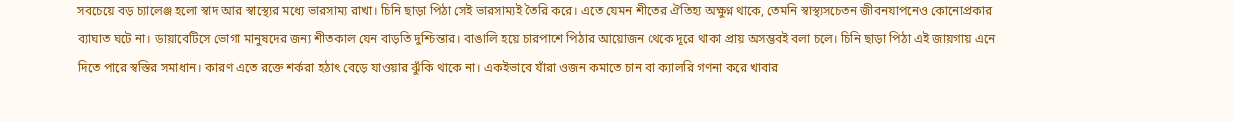সবচেয়ে বড় চ্যালেঞ্জ হলো স্বাদ আর স্বাস্থ্যের মধ্যে ভারসাম্য রাখা। চিনি ছাড়া পিঠা সেই ভারসাম্যই তৈরি করে। এতে যেমন শীতের ঐতিহ্য অক্ষুণ্ন থাকে, তেমনি স্বাস্থ্যসচেতন জীবনযাপনেও কোনোপ্রকার ব্যাঘাত ঘটে না। ডায়াবেটিসে ভোগা মানুষদের জন্য শীতকাল যেন বাড়তি দুশ্চিন্তার। বাঙালি হয়ে চারপাশে পিঠার আয়োজন থেকে দূরে থাকা প্রায় অসম্ভবই বলা চলে। চিনি ছাড়া পিঠা এই জায়গায় এনে দিতে পারে স্বস্তির সমাধান। কারণ এতে রক্তে শর্করা হঠাৎ বেড়ে যাওয়ার ঝুঁকি থাকে না। একইভাবে যাঁরা ওজন কমাতে চান বা ক্যালরি গণনা করে খাবার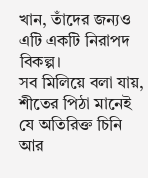খান, তাঁদের জন্যও এটি একটি নিরাপদ বিকল্প।
সব মিলিয়ে বলা যায়, শীতের পিঠা মানেই যে অতিরিক্ত চিনি আর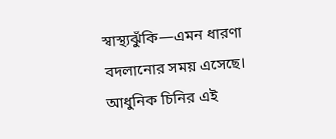স্বাস্থ্যঝুঁকি—এমন ধারণা বদলানোর সময় এসেছে। আধুনিক চিনির এই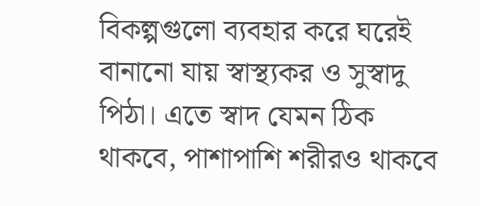বিকল্পগুলো ব্যবহার করে ঘরেই বানানো যায় স্বাস্থ্যকর ও সুস্বাদু পিঠা। এতে স্বাদ যেমন ঠিক থাকবে, পাশাপাশি শরীরও থাকবে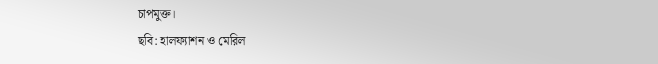চাপমুক্ত।
ছবি: হালফ্যাশন ও মেরিল